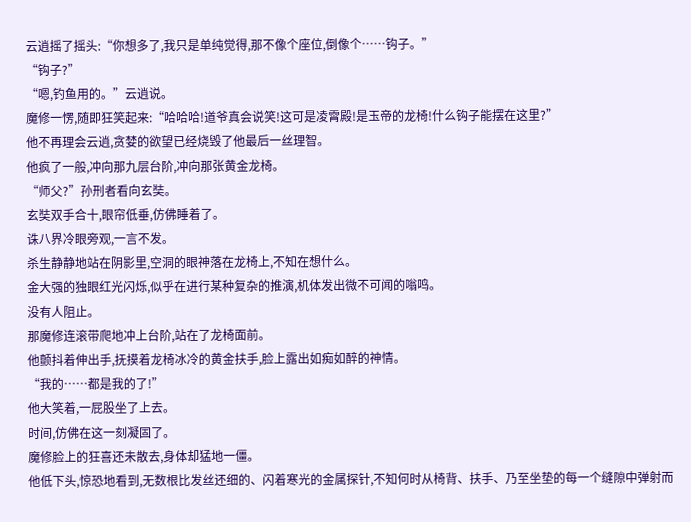云逍摇了摇头:“你想多了,我只是单纯觉得,那不像个座位,倒像个……钩子。”
“钩子?”
“嗯,钓鱼用的。”云逍说。
魔修一愣,随即狂笑起来:“哈哈哈!道爷真会说笑!这可是凌霄殿!是玉帝的龙椅!什么钩子能摆在这里?”
他不再理会云逍,贪婪的欲望已经烧毁了他最后一丝理智。
他疯了一般,冲向那九层台阶,冲向那张黄金龙椅。
“师父?”孙刑者看向玄奘。
玄奘双手合十,眼帘低垂,仿佛睡着了。
诛八界冷眼旁观,一言不发。
杀生静静地站在阴影里,空洞的眼神落在龙椅上,不知在想什么。
金大强的独眼红光闪烁,似乎在进行某种复杂的推演,机体发出微不可闻的嗡鸣。
没有人阻止。
那魔修连滚带爬地冲上台阶,站在了龙椅面前。
他颤抖着伸出手,抚摸着龙椅冰冷的黄金扶手,脸上露出如痴如醉的神情。
“我的……都是我的了!”
他大笑着,一屁股坐了上去。
时间,仿佛在这一刻凝固了。
魔修脸上的狂喜还未散去,身体却猛地一僵。
他低下头,惊恐地看到,无数根比发丝还细的、闪着寒光的金属探针,不知何时从椅背、扶手、乃至坐垫的每一个缝隙中弹射而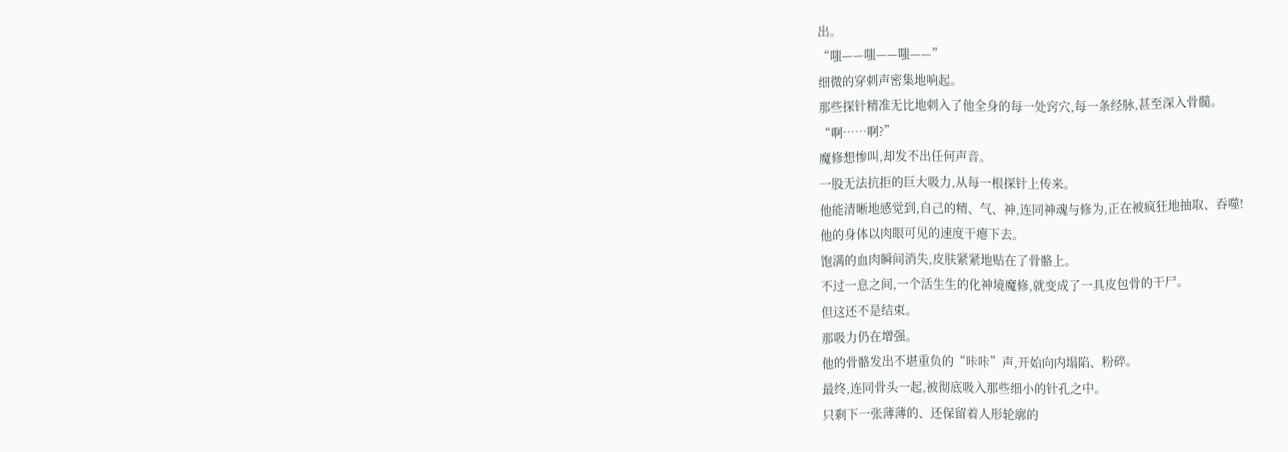出。
“嗤——嗤——嗤——”
细微的穿刺声密集地响起。
那些探针精准无比地刺入了他全身的每一处窍穴,每一条经脉,甚至深入骨髓。
“啊……啊?”
魔修想惨叫,却发不出任何声音。
一股无法抗拒的巨大吸力,从每一根探针上传来。
他能清晰地感觉到,自己的精、气、神,连同神魂与修为,正在被疯狂地抽取、吞噬!
他的身体以肉眼可见的速度干瘪下去。
饱满的血肉瞬间消失,皮肤紧紧地贴在了骨骼上。
不过一息之间,一个活生生的化神境魔修,就变成了一具皮包骨的干尸。
但这还不是结束。
那吸力仍在增强。
他的骨骼发出不堪重负的“咔咔”声,开始向内塌陷、粉碎。
最终,连同骨头一起,被彻底吸入那些细小的针孔之中。
只剩下一张薄薄的、还保留着人形轮廓的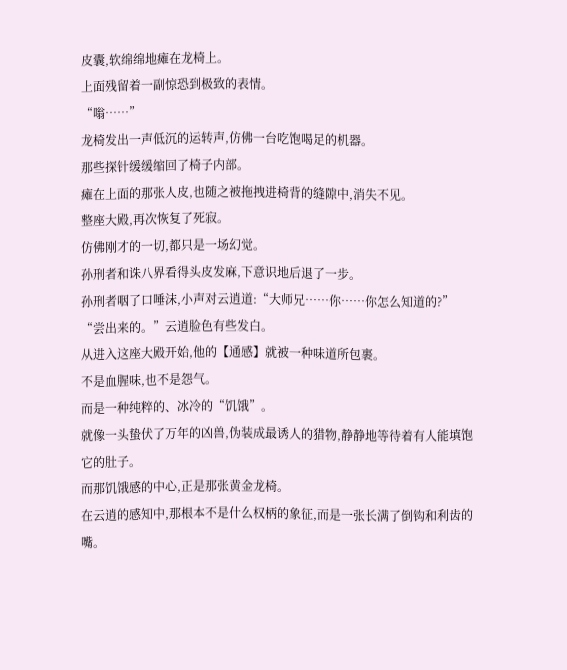皮囊,软绵绵地瘫在龙椅上。
上面残留着一副惊恐到极致的表情。
“嗡……”
龙椅发出一声低沉的运转声,仿佛一台吃饱喝足的机器。
那些探针缓缓缩回了椅子内部。
瘫在上面的那张人皮,也随之被拖拽进椅背的缝隙中,消失不见。
整座大殿,再次恢复了死寂。
仿佛刚才的一切,都只是一场幻觉。
孙刑者和诛八界看得头皮发麻,下意识地后退了一步。
孙刑者咽了口唾沫,小声对云逍道:“大师兄……你……你怎么知道的?”
“尝出来的。”云逍脸色有些发白。
从进入这座大殿开始,他的【通感】就被一种味道所包裹。
不是血腥味,也不是怨气。
而是一种纯粹的、冰冷的“饥饿”。
就像一头蛰伏了万年的凶兽,伪装成最诱人的猎物,静静地等待着有人能填饱它的肚子。
而那饥饿感的中心,正是那张黄金龙椅。
在云逍的感知中,那根本不是什么权柄的象征,而是一张长满了倒钩和利齿的嘴。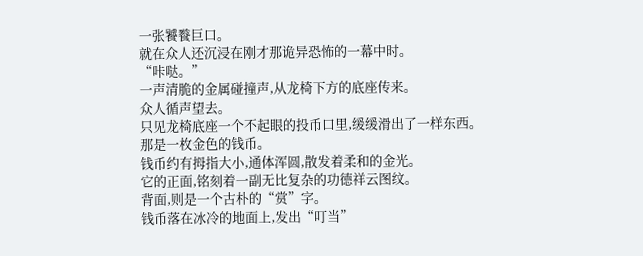一张饕餮巨口。
就在众人还沉浸在刚才那诡异恐怖的一幕中时。
“咔哒。”
一声清脆的金属碰撞声,从龙椅下方的底座传来。
众人循声望去。
只见龙椅底座一个不起眼的投币口里,缓缓滑出了一样东西。
那是一枚金色的钱币。
钱币约有拇指大小,通体浑圆,散发着柔和的金光。
它的正面,铭刻着一副无比复杂的功德祥云图纹。
背面,则是一个古朴的“赏”字。
钱币落在冰冷的地面上,发出“叮当”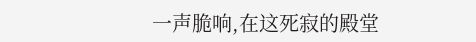一声脆响,在这死寂的殿堂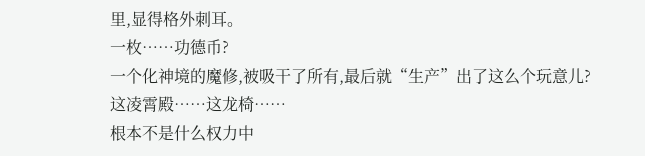里,显得格外刺耳。
一枚……功德币?
一个化神境的魔修,被吸干了所有,最后就“生产”出了这么个玩意儿?
这凌霄殿……这龙椅……
根本不是什么权力中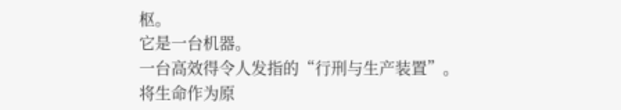枢。
它是一台机器。
一台高效得令人发指的“行刑与生产装置”。
将生命作为原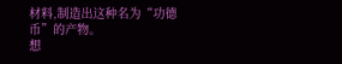材料,制造出这种名为“功德币”的产物。
想